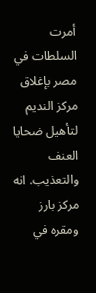أمرت السلطات في مصر بإغلاق مركز النديم لتأهيل ضحايا العنف والتعذيب. انه مركز بارز ومقره في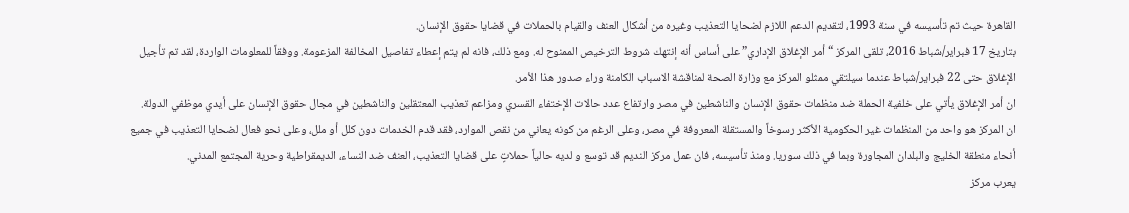القاهرة حيث تم تأسيسه في سنة 1993، لتقديم الدعم اللازم لضحايا التعذيب وغيره من أشكال العنف والقيام بالحملات في قضايا حقوق الإنسان.
بتاريخ 17 فبراير/شباط 2016، تلقى المركز “أمر الإغلاق الإداري” على أساس أنه إنتهك شروط الترخيص الممنوح له. ومع ذلك، فانه لم يتم إعطاء تفاصيل المخالفة المزعومة. ووفقاً للمعلومات الواردة، لقد تم تأجيل الإغلاق حتى 22 فبراير/شباط عندما سيلتقي ممثلو المركز مع وزارة الصحة لمناقشة الاسباب الكامنة وراء صدور هذا الأمر.
ان أمر الإغلاق يأتي على خلفية الحملة ضد منظمات حقوق الإنسان والناشطين في مصر وارتفاع عدد حالات الإختفاء القسري ومزاعم تعذيب المعتقلين والناشطين في مجال حقوق الإنسان على أيدي موظفي الدولة.
ان المركز هو واحد من المنظمات غير الحكومية الأكثر رسوخاً والمستقلة المعروفة في مصر، وعلى الرغم من كونه يعاني من نقص الموارد، فقد قدم الخدمات دون كلل أو ملل، وعلى نحو فعال لضحايا التعذيب في جميع أنحاء منطقة الخليج والبلدان المجاورة وبما في ذلك سوريا. ومنذ تأسيسه، فان عمل مركز النديم قد توسع و لديه حالياً حملاتٍ على قضايا التعذيب، العنف ضد النساء، الديمقراطية وحرية المجتمع المدني.
يعرب مركز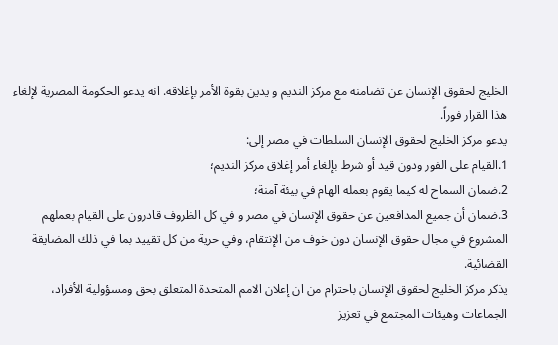الخليج لحقوق الإنسان عن تضامنه مع مركز النديم و يدين بقوة الأمر بإغلاقه. انه يدعو الحكومة المصرية لإلغاء هذا القرار فوراً.
يدعو مركز الخليج لحقوق الإنسان السلطات في مصر إلى:
1.القيام على الفور ودون قيد أو شرط بإلغاء أمر إغلاق مركز النديم؛
2.ضمان السماح له كيما يقوم بعمله الهام في بيئة آمنة؛
3.ضمان أن جميع المدافعين عن حقوق الإنسان في مصر و في كل الظروف قادرون على القيام بعملهم المشروع في مجال حقوق الإنسان دون خوف من الإنتقام، وفي حرية من كل تقييد بما في ذلك المضايقة القضائية.
يذكر مركز الخليج لحقوق الإنسان باحترام من ان إعلان الامم المتحدة المتعلق بحق ومسؤولية الأفراد، الجماعات وهيئات المجتمع في تعزيز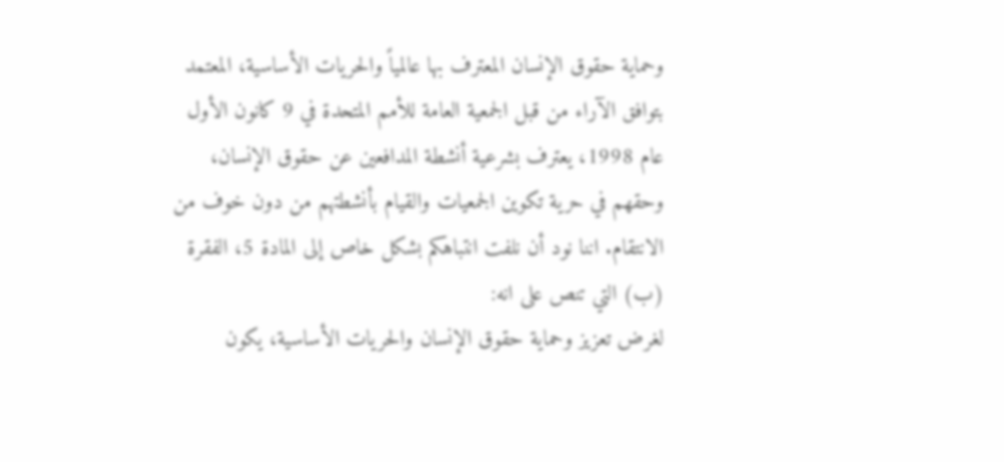وحماية حقوق الإنسان المعترف بها عالمياً والحريات الأساسية، المعتمد بتوافق الآراء من قبل الجمعية العامة للأمم المتحدة في 9 كانون الأول عام 1998، يعترف بشرعية أنشطة المدافعين عن حقوق الإنسان، وحقهم في حرية تكوين الجمعيات والقيام بأنشطتهم من دون خوف من الانتقام. اننا نود أن نلفت انتباهكم بشكل خاص إلى المادة 5، الفقرة (ب) التي تنص على انه:
لغرض تعزيز وحماية حقوق الإنسان والحريات الأساسية، يكون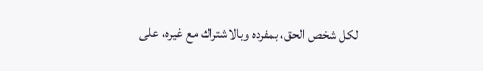لكل شخص الحق، بمفرده وبالاشتراك مع غيره، على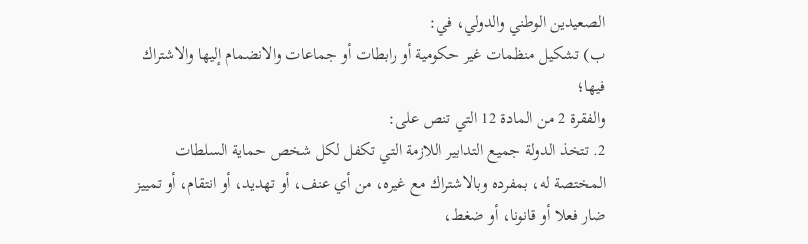الصعيدين الوطني والدولي، في:
ب) تشكيل منظمات غير حكومية أو رابطات أو جماعات والانضمام إليها والاشتراك فيها؛
والفقرة 2 من المادة 12 التي تنص على:
2. تتخذ الدولة جميع التدابير اللازمة التي تكفل لكل شخص حماية السلطات المختصة له، بمفرده وبالاشتراك مع غيره، من أي عنف، أو تهديد، أو انتقام، أو تمييز ضار فعلا أو قانونا، أو ضغط،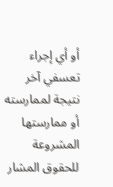أو أي إجراء تعسفي آخر نتيجة لممارسته أو ممارستها المشروعة للحقوق المشار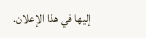إليها في هذا الإعلان.